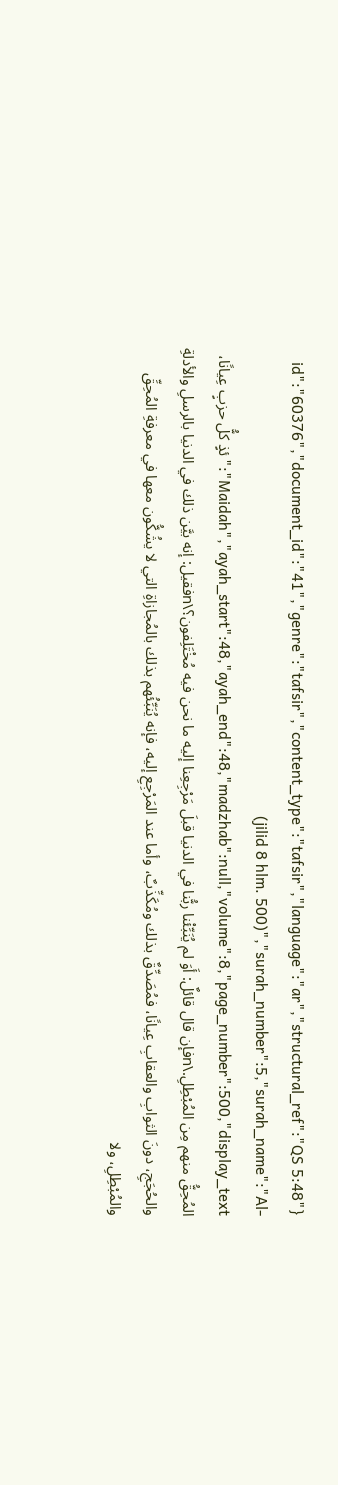{"id":"60376","document_id":"41","genre":"tafsir","content_type":"tafsir","language":"ar","structural_ref":"QS 5:48 (jilid 8 hlm. 500)","surah_number":5,"surah_name":"Al-Maidah","ayah_start":48,"ayah_end":48,"madzhab":null,"volume":8,"page_number":500,"display_text":"ئذٍ كلُّ حزبٍ عِيانًا، المُحِقُّ منهم مِن المُبْطِلِ.\nفإن قال قائلٌ: أَوَ لم يُنَبِّئْنا ربُّنا في الدنيا قبلَ مَرْجِعِنا إليه ما نحن فيه مُخْتَلِفون؟\nفقيل: إنه بيَّن ذلك في الدنيا بالرسلِ والأدلةِ والحُجَجِ، دونَ الثوابِ والعقابِ عِيانًا، فمُصَدِّقٌ بذلك ومُكَذِّبٌ، وأما عند المَرْجِعِ إليه، فإنه يُنَبِّئُهم بذلك بالمُجازاةِ التي لا يشُكُّون معها في معرفةِ المُحِقِّ والمُبْطِلِ، ولا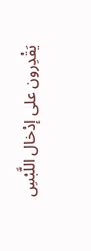يَقْدِرون على إدْخال اللَّبْسِ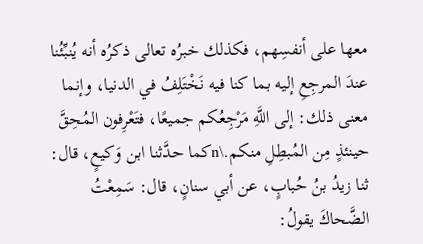معها على أنفسِهم، فكذلك خبرُه تعالى ذكرُه أنه يُنبِّئُنا عندَ المرجِعِ إليه بما كنا فيه نَخْتَلِفُ في الدنيا، وإنما معنى ذلك: إلى اللَّهِ مَرْجِعُكم جميعًا، فتَعْرِفون المُحِقَّ حينئذٍ مِن المُبطِلِ منكم.\nكما حدَّثنا ابن وَكيعٍ، قال: ثنا زيدُ بنُ حُبابٍ، عن أبي سنانٍ، قال: سَمِعْتُ الضَّحاكَ يقولُ: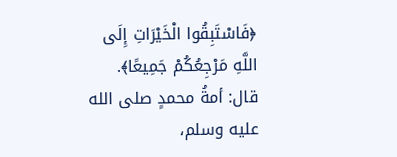﴿فَاسْتَبِقُوا الْخَيْرَاتِ إِلَى اللَّهِ مَرْجِعُكُمْ جَمِيعًا﴾. قال: أمةُ محمدٍ صلى الله عليه وسلم،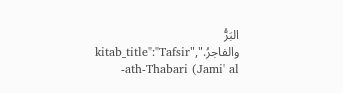البَرُّ والفاجرُ.","kitab_title":"Tafsir ath-Thabari (Jami' al-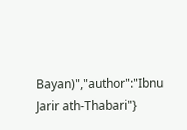Bayan)","author":"Ibnu Jarir ath-Thabari"}